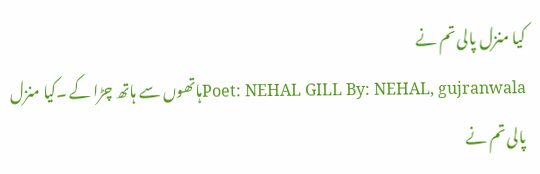کیا منزل پالی تم نے
Poet: NEHAL GILL By: NEHAL, gujranwalaہاتھوں سے ہاتھ چڑا کے ۔کیا منزل پالی تم نے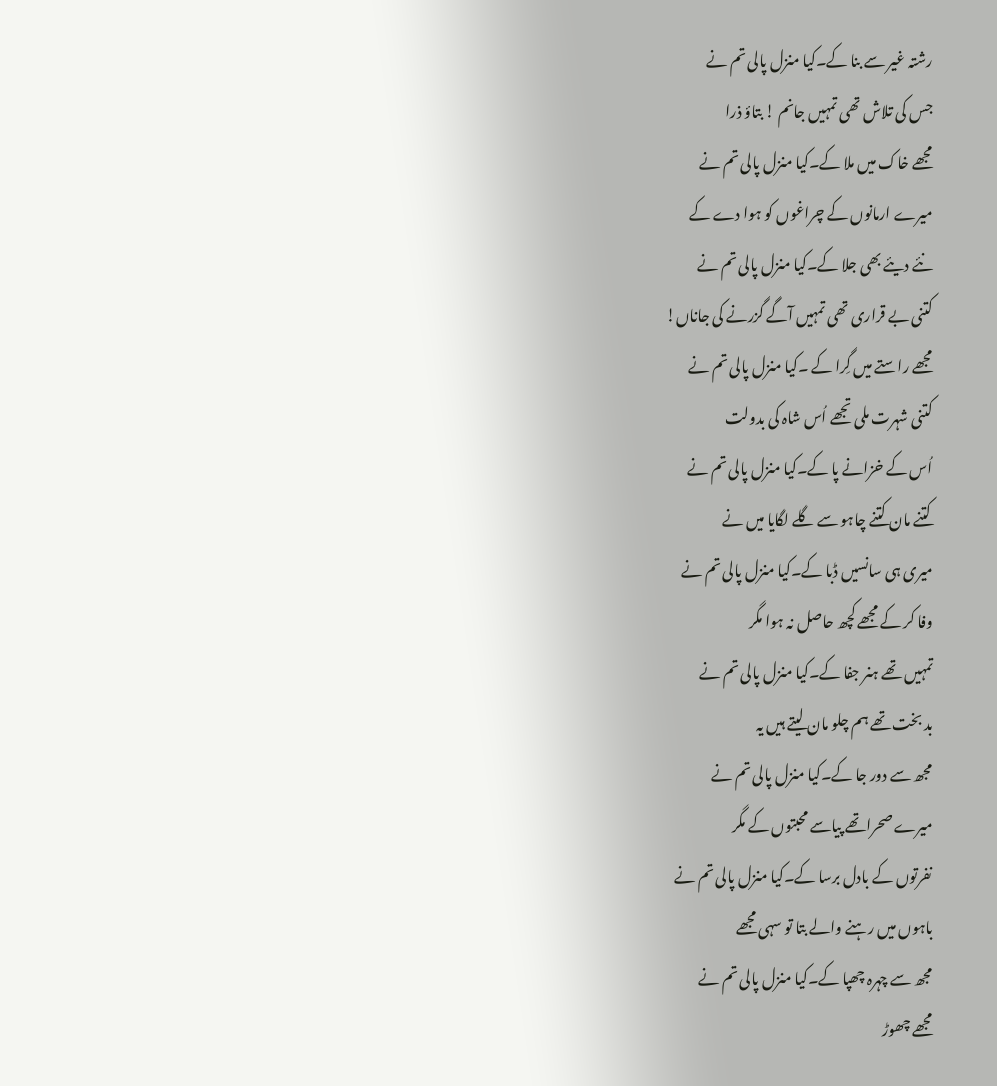رشتہ غیر سے بنا کے۔کیا منزل پالی تم نے
جس کی تلاش تھی تمہیں جانم ! بتاؤ ذرا
مجھے خاک میں ملا کے۔کیا منزل پالی تم نے
میرے ارمانوں کے چراغوں کو ہوا دے کے
نئے دیئے بھی جلا کے۔کیا منزل پالی تم نے
کتنی بے قراری تھی تمہیں آگے گزرنے کی جاناں!
مجھے راستے میں گِرا کے ۔کیا منزل پالی تم نے
کتنی شہرت ملی تجھے اُس شاہ کی بدولت
اُس کے خزانے پا کے۔کیا منزل پالی تم نے
کتنے مان کتنے چاہو سے گلے لگایا میں نے
میری ہی سانسیں ڈبا کے۔کیا منزل پالی تم نے
وفا کر کے مجھے کچھ حاصل نہ ہوا مگر
تمہیں تھے ہنر جفا کے۔کیا منزل پالی تم نے
بد بخت تھے ہم چلو مان لیتے ہیں یہ
مجھ سے دور جا کے۔کیا منزل پالی تم نے
میرے صحراتھے پیاسے محبتوں کے مگر
نفرتوں کے بادل برسا کے۔کیا منزل پالی تم نے
باہوں میں رہنے والے بتا تو سہی مجھے
مجھ سے چہرہ چھپا کے۔کیا منزل پالی تم نے
مجھے چھوڑ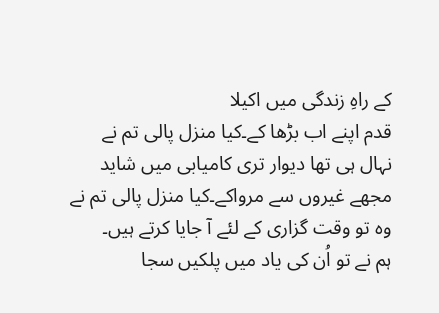کے راہِ زندگی میں اکیلا
قدم اپنے اب بڑھا کے۔کیا منزل پالی تم نے
نہال ہی تھا دیوار تری کامیابی میں شاید
مجھے غیروں سے مرواکے۔کیا منزل پالی تم نے
وہ تو وقت گزاری کے لئے آ جایا کرتے ہیں۔
ہم نے تو اُن کی یاد میں پلکیں سجا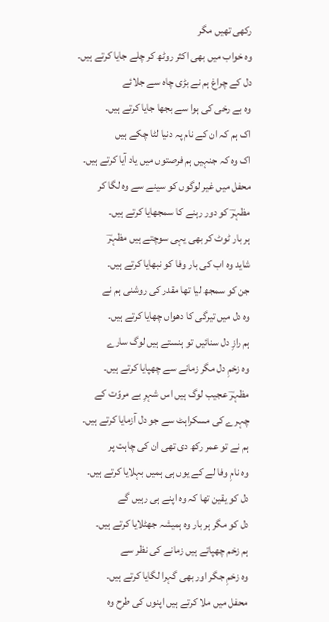رکھی تھیں مگر
وہ خواب میں بھی اکثر روٹھ کر چلے جایا کرتے ہیں۔
دل کے چراغ ہم نے بڑی چاہ سے جلائے
وہ بے رخی کی ہوا سے بجھا جایا کرتے ہیں۔
اک ہم کہ ان کے نام پہ دنیا لٹا چکے ہیں
اک وہ کہ جنہیں ہم فرصتوں میں یاد آیا کرتے ہیں۔
محفل میں غیر لوگوں کو سینے سے وہ لگا کر
مظہرؔ کو دور رہنے کا سمجھایا کرتے ہیں۔
ہر بار ٹوٹ کر بھی یہی سوچتے ہیں مظہرؔ
شاید وہ اب کی بار وفا کو نبھایا کرتے ہیں۔
جن کو سمجھ لیا تھا مقدر کی روشنی ہم نے
وہ دل میں تیرگی کا دھواں چھایا کرتے ہیں۔
ہم رازِ دل سنائیں تو ہنستے ہیں لوگ سارے
وہ زخمِ دل مگر زمانے سے چھپایا کرتے ہیں۔
مظہرؔ عجیب لوگ ہیں اس شہرِ بے مروّت کے
چہرے کی مسکراہٹ سے جو دل آزمایا کرتے ہیں۔
ہم نے تو عمر رکھ دی تھی ان کی چاہت پر
وہ نامِ وفا لے کے یوں ہی ہمیں بہلایا کرتے ہیں۔
دل کو یقین تھا کہ وہ اپنے ہی رہیں گے
دل کو مگر ہر بار وہ ہمیشہ جھٹلایا کرتے ہیں۔
ہم زخم چھپاتے ہیں زمانے کی نظر سے
وہ زخمِ جگر اور بھی گہرا لگایا کرتے ہیں۔
محفل میں ملا کرتے ہیں اپنوں کی طرح وہ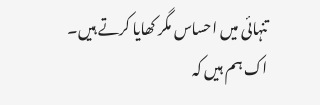تنہائی میں احساس مگر کھایا کرتے ہیں۔
اک ہم ہیں کہ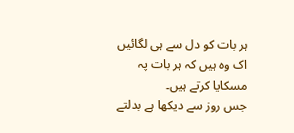ہر بات کو دل سے ہی لگائیں
اک وہ ہیں کہ ہر بات پہ مسکایا کرتے ہیں۔
جس روز سے دیکھا ہے بدلتے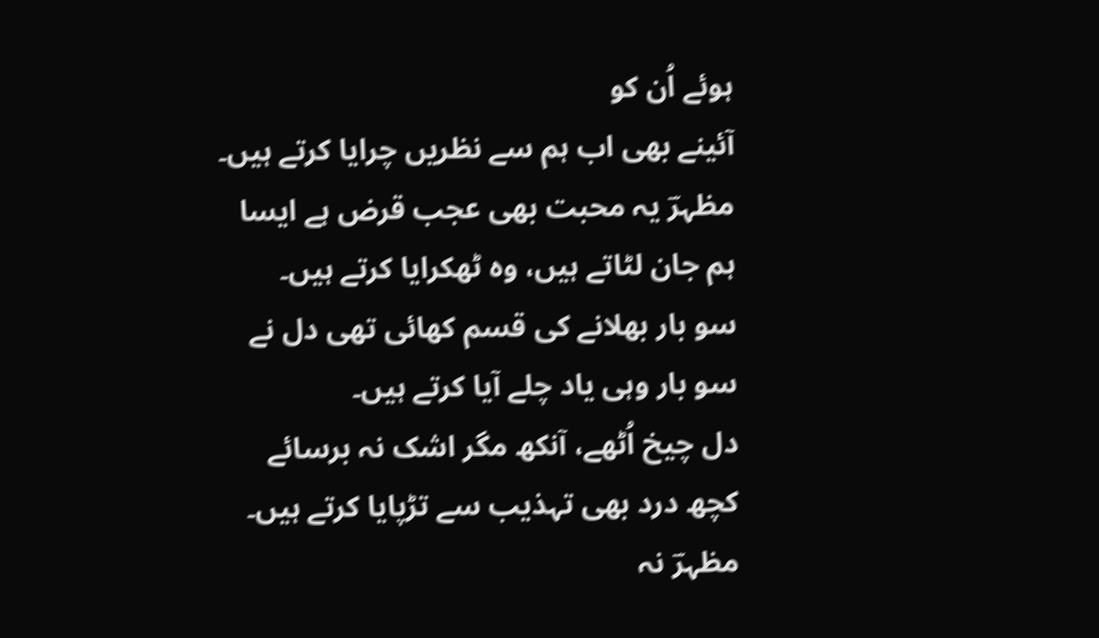ہوئے اُن کو
آئینے بھی اب ہم سے نظریں چرایا کرتے ہیں۔
مظہرؔ یہ محبت بھی عجب قرض ہے ایسا
ہم جان لٹاتے ہیں، وہ ٹھکرایا کرتے ہیں۔
سو بار بھلانے کی قسم کھائی تھی دل نے
سو بار وہی یاد چلے آیا کرتے ہیں۔
دل چیخ اُٹھے، آنکھ مگر اشک نہ برسائے
کچھ درد بھی تہذیب سے تڑپایا کرتے ہیں۔
مظہرؔ نہ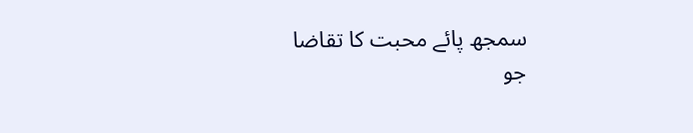سمجھ پائے محبت کا تقاضا
جو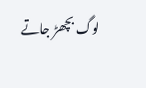لوگ بچھڑ جاتے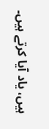ہیں، یاد آیا کرتے ہیں۔